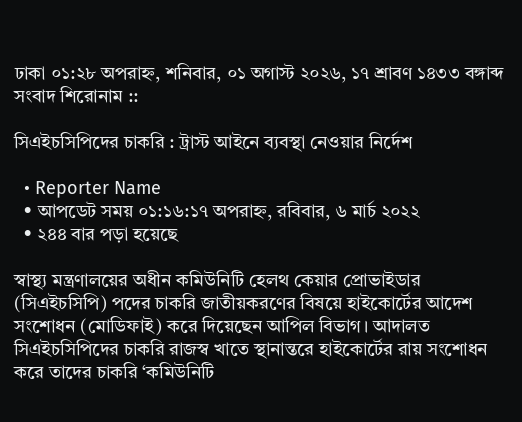ঢাকা ০১:২৮ অপরাহ্ন, শনিবার, ০১ অগাস্ট ২০২৬, ১৭ শ্রাবণ ১৪৩৩ বঙ্গাব্দ
সংবাদ শিরোনাম ::

সিএইচসিপিদের চাকরি : ট্রাস্ট আইনে ব্যবস্থা নেওয়ার নির্দেশ

  • Reporter Name
  • আপডেট সময় ০১:১৬:১৭ অপরাহ্ন, রবিবার, ৬ মার্চ ২০২২
  • ২৪৪ বার পড়া হয়েছে

স্বাস্থ্য মন্ত্রণালয়ের অধীন কমিউনিটি হেলথ কেয়ার প্রোভাইডার (সিএইচসিপি) পদের চাকরি জাতীয়করণের বিষয়ে হাইকোর্টের আদেশ সংশোধন (মোডিফাই) করে দিয়েছেন আপিল বিভাগ। আদালত সিএইচসিপিদের চাকরি রাজস্ব খাতে স্থানান্তরে হাইকোর্টের রায় সংশোধন করে তাদের চাকরি ‌‘কমিউনিটি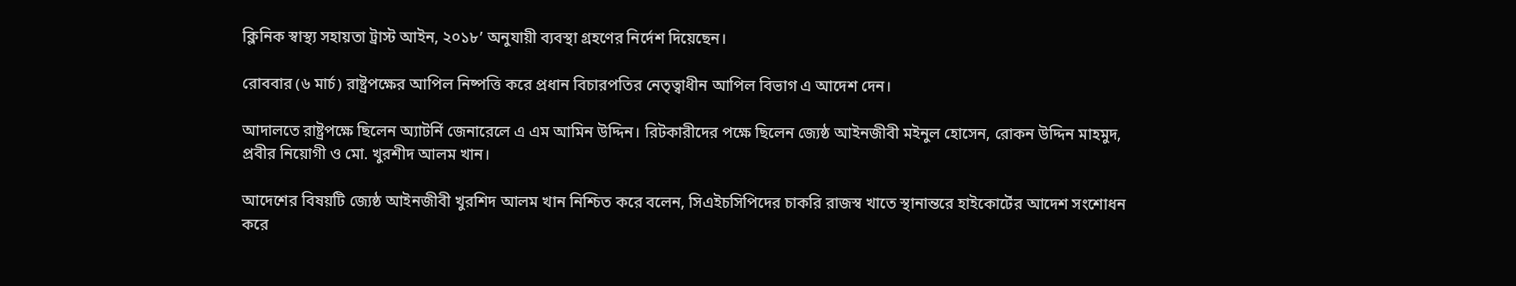ক্লিনিক স্বাস্থ্য সহায়তা ট্রাস্ট আইন, ২০১৮’ অনুযায়ী ব্যবস্থা গ্রহণের নির্দেশ দিয়েছেন।

রোববার (৬ মার্চ) রাষ্ট্রপক্ষের আপিল নিষ্পত্তি করে প্রধান বিচারপতির নেতৃত্বাধীন আপিল বিভাগ এ আদেশ দেন।

আদালতে রাষ্ট্রপক্ষে ছিলেন অ্যাটর্নি জেনারেলে এ এম আমিন উদ্দিন। রিটকারীদের পক্ষে ছিলেন জ্যেষ্ঠ আইনজীবী মইনুল হোসেন, রোকন উদ্দিন মাহমুদ, প্রবীর নিয়োগী ও মো. খুরশীদ আলম খান।

আদেশের বিষয়টি জ্যেষ্ঠ আইনজীবী খুরশিদ আলম খান নিশ্চিত করে বলেন, সিএইচসিপিদের চাকরি রাজস্ব খাতে স্থানান্তরে হাইকোর্টের আদেশ সংশোধন করে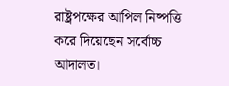রাষ্ট্রপক্ষের আপিল নিষ্পত্তি করে দিয়েছেন সর্বোচ্চ আদালত।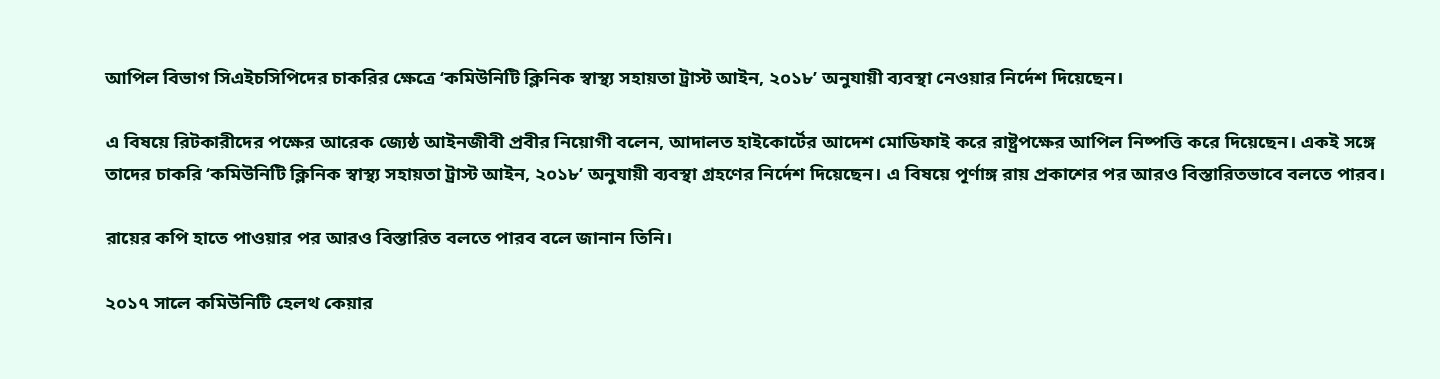আপিল বিভাগ সিএইচসিপিদের চাকরির ক্ষেত্রে ‘কমিউনিটি ক্লিনিক স্বাস্থ্য সহায়তা ট্রাস্ট আইন, ২০১৮’ অনুযায়ী ব্যবস্থা নেওয়ার নির্দেশ দিয়েছেন।

এ বিষয়ে রিটকারীদের পক্ষের আরেক জ্যেষ্ঠ আইনজীবী প্রবীর নিয়োগী বলেন, আদালত হাইকোর্টের আদেশ মোডিফাই করে রাষ্ট্রপক্ষের আপিল নিষ্পত্তি করে দিয়েছেন। একই সঙ্গে তাদের চাকরি ‘কমিউনিটি ক্লিনিক স্বাস্থ্য সহায়তা ট্রাস্ট আইন, ২০১৮’ অনুযায়ী ব্যবস্থা গ্রহণের নির্দেশ দিয়েছেন। এ বিষয়ে পূর্ণাঙ্গ রায় প্রকাশের পর আরও বিস্তারিতভাবে বলতে পারব।

রায়ের কপি হাতে পাওয়ার পর আরও বিস্তারিত বলতে পারব বলে জানান তিনি।

২০১৭ সালে কমিউনিটি হেলথ কেয়ার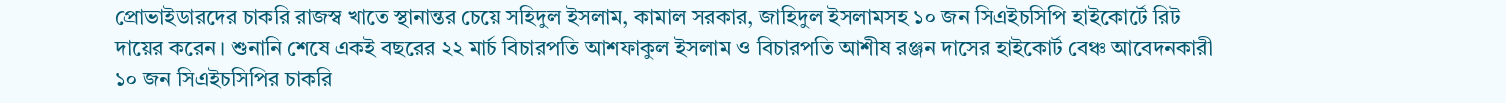প্রোভাইডারদের চাকরি রাজস্ব খাতে স্থানান্তর চেয়ে সহিদুল ইসলাম, কামাল সরকার, জাহিদুল ইসলামসহ ১০ জন সিএইচসিপি হাইকোর্টে রিট দায়ের করেন। শুনানি শেষে একই বছরের ২২ মার্চ বিচারপতি আশফাকুল ইসলাম ও বিচারপতি আশীষ রঞ্জন দাসের হাইকোর্ট বেঞ্চ আবেদনকারী ১০ জন সিএইচসিপির চাকরি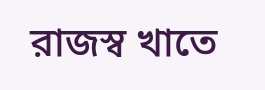রাজস্ব খাতে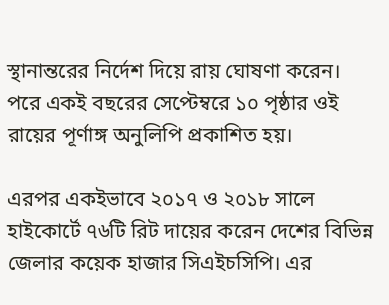স্থানান্তরের নির্দেশ দিয়ে রায় ঘোষণা করেন। পরে একই বছরের সেপ্টেম্বরে ১০ পৃষ্ঠার ওই রায়ের পূর্ণাঙ্গ অনুলিপি প্রকাশিত হয়।

এরপর একইভাবে ২০১৭ ও ২০১৮ সালে হাইকোর্টে ৭৬টি রিট দায়ের করেন দেশের বিভিন্ন জেলার কয়েক হাজার সিএইচসিপি। এর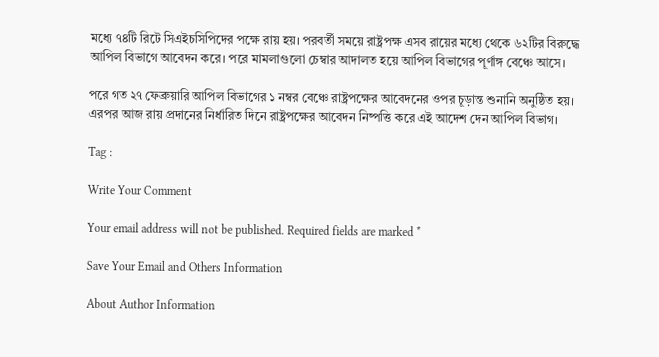মধ্যে ৭৪টি রিটে সিএইচসিপিদের পক্ষে রায় হয়। পরবর্তী সময়ে রাষ্ট্রপক্ষ এসব রায়ের মধ্যে থেকে ৬২টির বিরুদ্ধে আপিল বিভাগে আবেদন করে। পরে মামলাগুলো চেম্বার আদালত হয়ে আপিল বিভাগের পূর্ণাঙ্গ বেঞ্চে আসে।

পরে গত ২৭ ফেব্রুয়ারি আপিল বিভাগের ১ নম্বর বেঞ্চে রাষ্ট্রপক্ষের আবেদনের ওপর চূড়ান্ত শুনানি অনুষ্ঠিত হয়। এরপর আজ রায় প্রদানের নির্ধারিত দিনে রাষ্ট্রপক্ষের আবেদন নিষ্পত্তি করে এই আদেশ দেন আপিল বিভাগ।

Tag :

Write Your Comment

Your email address will not be published. Required fields are marked *

Save Your Email and Others Information

About Author Information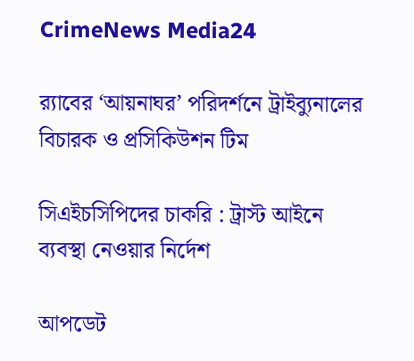CrimeNews Media24

র‍্যাবের ‘আয়নাঘর’ পরিদর্শনে ট্রাইব্যুনালের বিচারক ও প্রসিকিউশন টিম

সিএইচসিপিদের চাকরি : ট্রাস্ট আইনে ব্যবস্থা নেওয়ার নির্দেশ

আপডেট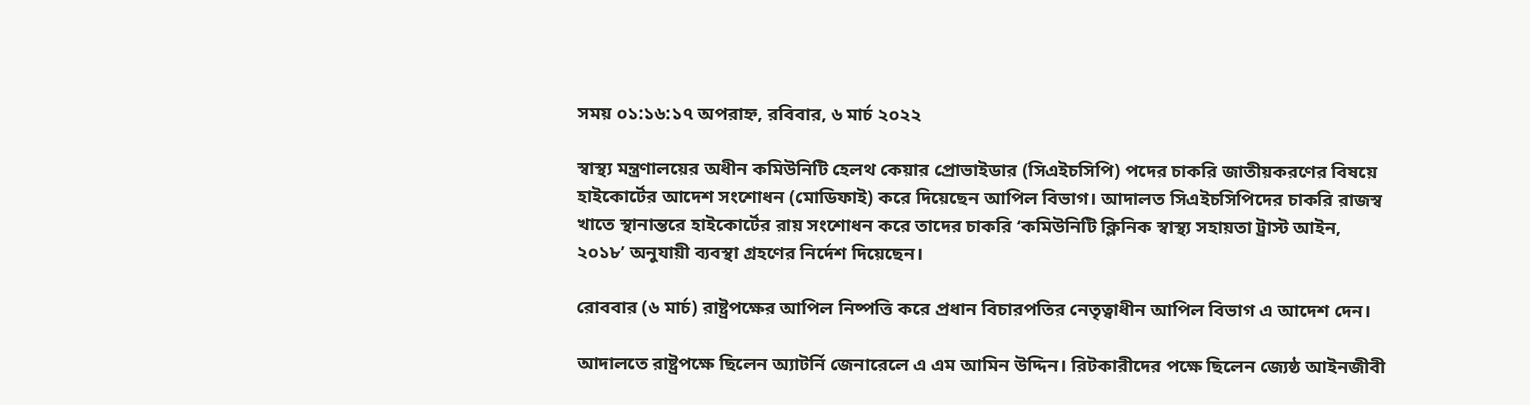সময় ০১:১৬:১৭ অপরাহ্ন, রবিবার, ৬ মার্চ ২০২২

স্বাস্থ্য মন্ত্রণালয়ের অধীন কমিউনিটি হেলথ কেয়ার প্রোভাইডার (সিএইচসিপি) পদের চাকরি জাতীয়করণের বিষয়ে হাইকোর্টের আদেশ সংশোধন (মোডিফাই) করে দিয়েছেন আপিল বিভাগ। আদালত সিএইচসিপিদের চাকরি রাজস্ব খাতে স্থানান্তরে হাইকোর্টের রায় সংশোধন করে তাদের চাকরি ‌‘কমিউনিটি ক্লিনিক স্বাস্থ্য সহায়তা ট্রাস্ট আইন, ২০১৮’ অনুযায়ী ব্যবস্থা গ্রহণের নির্দেশ দিয়েছেন।

রোববার (৬ মার্চ) রাষ্ট্রপক্ষের আপিল নিষ্পত্তি করে প্রধান বিচারপতির নেতৃত্বাধীন আপিল বিভাগ এ আদেশ দেন।

আদালতে রাষ্ট্রপক্ষে ছিলেন অ্যাটর্নি জেনারেলে এ এম আমিন উদ্দিন। রিটকারীদের পক্ষে ছিলেন জ্যেষ্ঠ আইনজীবী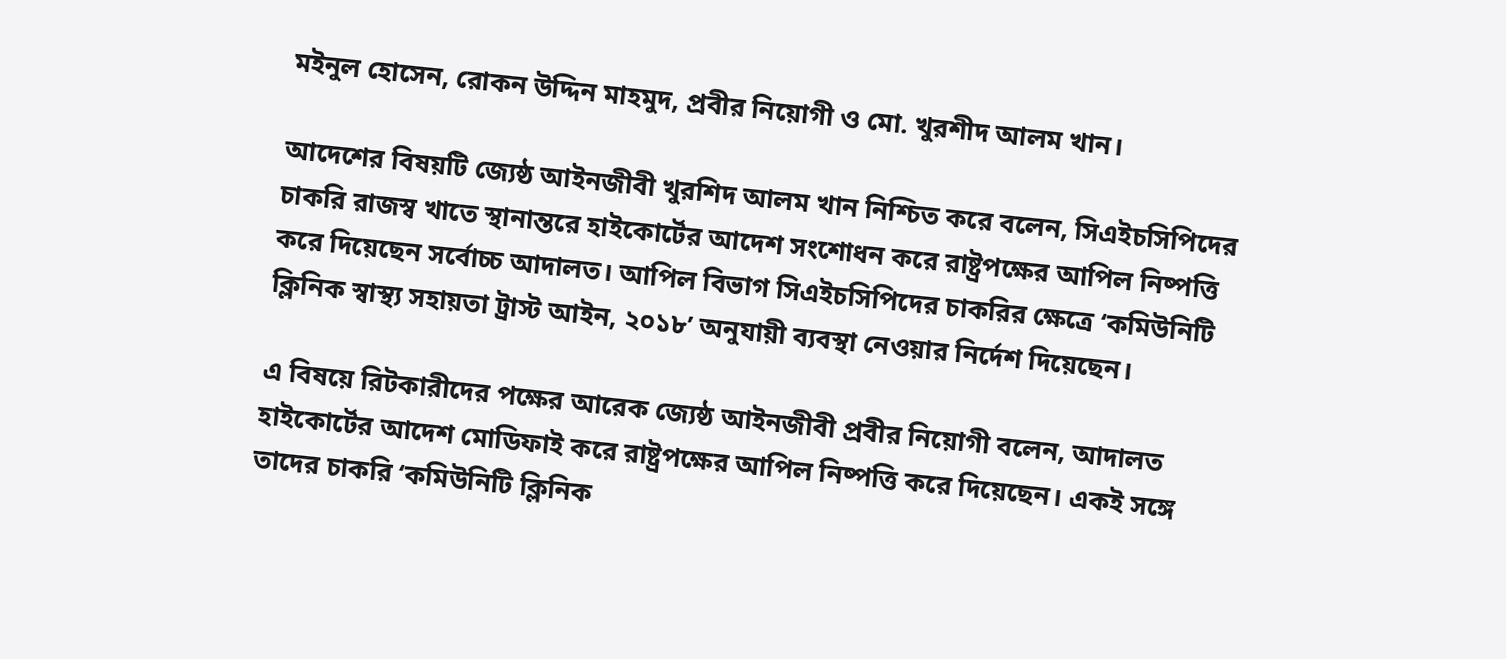মইনুল হোসেন, রোকন উদ্দিন মাহমুদ, প্রবীর নিয়োগী ও মো. খুরশীদ আলম খান।

আদেশের বিষয়টি জ্যেষ্ঠ আইনজীবী খুরশিদ আলম খান নিশ্চিত করে বলেন, সিএইচসিপিদের চাকরি রাজস্ব খাতে স্থানান্তরে হাইকোর্টের আদেশ সংশোধন করে রাষ্ট্রপক্ষের আপিল নিষ্পত্তি করে দিয়েছেন সর্বোচ্চ আদালত। আপিল বিভাগ সিএইচসিপিদের চাকরির ক্ষেত্রে ‘কমিউনিটি ক্লিনিক স্বাস্থ্য সহায়তা ট্রাস্ট আইন, ২০১৮’ অনুযায়ী ব্যবস্থা নেওয়ার নির্দেশ দিয়েছেন।

এ বিষয়ে রিটকারীদের পক্ষের আরেক জ্যেষ্ঠ আইনজীবী প্রবীর নিয়োগী বলেন, আদালত হাইকোর্টের আদেশ মোডিফাই করে রাষ্ট্রপক্ষের আপিল নিষ্পত্তি করে দিয়েছেন। একই সঙ্গে তাদের চাকরি ‘কমিউনিটি ক্লিনিক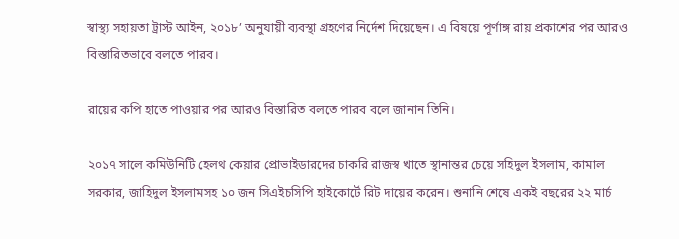স্বাস্থ্য সহায়তা ট্রাস্ট আইন, ২০১৮’ অনুযায়ী ব্যবস্থা গ্রহণের নির্দেশ দিয়েছেন। এ বিষয়ে পূর্ণাঙ্গ রায় প্রকাশের পর আরও বিস্তারিতভাবে বলতে পারব।

রায়ের কপি হাতে পাওয়ার পর আরও বিস্তারিত বলতে পারব বলে জানান তিনি।

২০১৭ সালে কমিউনিটি হেলথ কেয়ার প্রোভাইডারদের চাকরি রাজস্ব খাতে স্থানান্তর চেয়ে সহিদুল ইসলাম, কামাল সরকার, জাহিদুল ইসলামসহ ১০ জন সিএইচসিপি হাইকোর্টে রিট দায়ের করেন। শুনানি শেষে একই বছরের ২২ মার্চ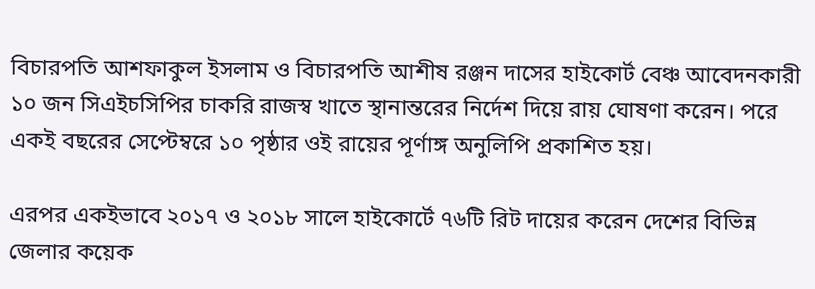বিচারপতি আশফাকুল ইসলাম ও বিচারপতি আশীষ রঞ্জন দাসের হাইকোর্ট বেঞ্চ আবেদনকারী ১০ জন সিএইচসিপির চাকরি রাজস্ব খাতে স্থানান্তরের নির্দেশ দিয়ে রায় ঘোষণা করেন। পরে একই বছরের সেপ্টেম্বরে ১০ পৃষ্ঠার ওই রায়ের পূর্ণাঙ্গ অনুলিপি প্রকাশিত হয়।

এরপর একইভাবে ২০১৭ ও ২০১৮ সালে হাইকোর্টে ৭৬টি রিট দায়ের করেন দেশের বিভিন্ন জেলার কয়েক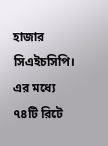হাজার সিএইচসিপি। এর মধ্যে ৭৪টি রিটে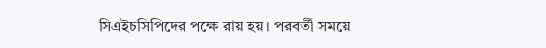সিএইচসিপিদের পক্ষে রায় হয়। পরবর্তী সময়ে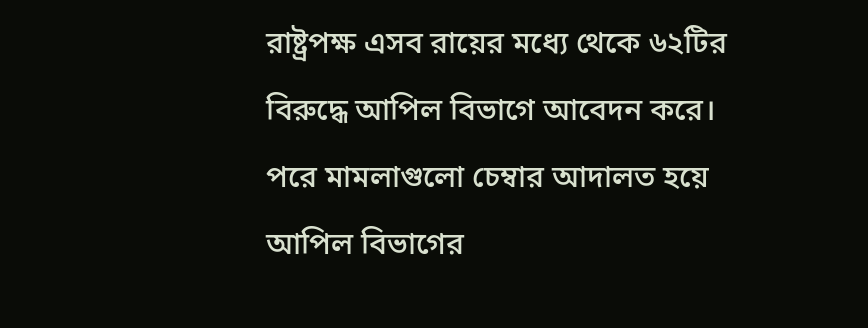রাষ্ট্রপক্ষ এসব রায়ের মধ্যে থেকে ৬২টির বিরুদ্ধে আপিল বিভাগে আবেদন করে। পরে মামলাগুলো চেম্বার আদালত হয়ে আপিল বিভাগের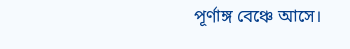পূর্ণাঙ্গ বেঞ্চে আসে।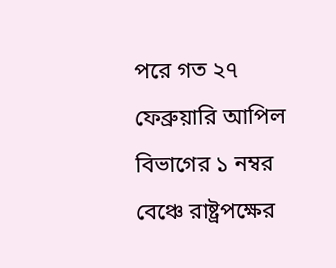পরে গত ২৭ ফেব্রুয়ারি আপিল বিভাগের ১ নম্বর বেঞ্চে রাষ্ট্রপক্ষের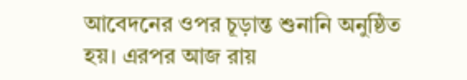আবেদনের ওপর চূড়ান্ত শুনানি অনুষ্ঠিত হয়। এরপর আজ রায়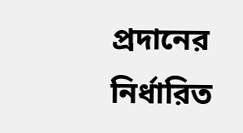প্রদানের নির্ধারিত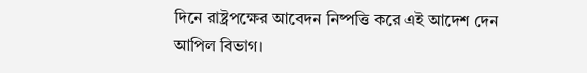দিনে রাষ্ট্রপক্ষের আবেদন নিষ্পত্তি করে এই আদেশ দেন আপিল বিভাগ।